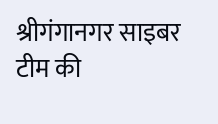श्रीगंगानगर साइबर टीम की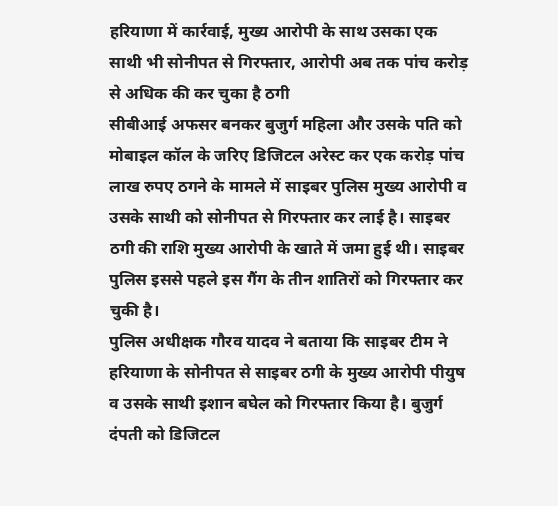हरियाणा में कार्रवाई, मुख्य आरोपी के साथ उसका एक साथी भी सोनीपत से गिरफ्तार, आरोपी अब तक पांच करोड़ से अधिक की कर चुका है ठगी
सीबीआई अफसर बनकर बुजुर्ग महिला और उसके पति को मोबाइल कॉल के जरिए डिजिटल अरेस्ट कर एक करोड़ पांच लाख रुपए ठगने के मामले में साइबर पुलिस मुख्य आरोपी व उसके साथी को सोनीपत से गिरफ्तार कर लाई है। साइबर ठगी की राशि मुख्य आरोपी के खाते में जमा हुई थी। साइबर पुलिस इससे पहले इस गैंग के तीन शातिरों को गिरफ्तार कर चुकी है।
पुलिस अधीक्षक गौरव यादव ने बताया कि साइबर टीम ने हरियाणा के सोनीपत से साइबर ठगी के मुख्य आरोपी पीयुष व उसके साथी इशान बघेल को गिरफ्तार किया है। बुजुर्ग दंपती को डिजिटल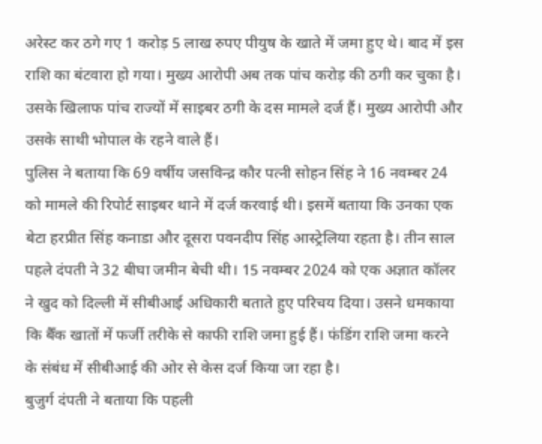अरेस्ट कर ठगे गए 1 करोड़ 5 लाख रुपए पीयुष के खाते में जमा हुए थे। बाद में इस राशि का बंटवारा हो गया। मुख्य आरोपी अब तक पांच करोड़ की ठगी कर चुका है। उसके खिलाफ पांच राज्यों में साइबर ठगी के दस मामले दर्ज हैं। मुख्य आरोपी और उसके साथी भोपाल के रहने वाले हैं।
पुलिस ने बताया कि 69 वर्षीय जसविन्द्र कौर पत्नी सोहन सिंह ने 16 नवम्बर 24 को मामले की रिपोर्ट साइबर थाने में दर्ज करवाई थी। इसमें बताया कि उनका एक बेटा हरप्रीत सिंह कनाडा और दूसरा पवनदीप सिंह आस्ट्रेलिया रहता है। तीन साल पहले दंपती ने 32 बीघा जमीन बेची थी। 15 नवम्बर 2024 को एक अज्ञात कॉलर ने खुद को दिल्ली में सीबीआई अधिकारी बताते हुए परिचय दिया। उसने धमकाया कि बैँक खातों में फर्जी तरीके से काफी राशि जमा हुई हैं। फंडिंग राशि जमा करने के संबंध में सीबीआई की ओर से केस दर्ज किया जा रहा है।
बुजुर्ग दंपती ने बताया कि पहली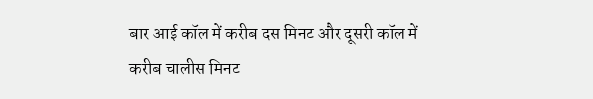बार आई कॉल में करीब दस मिनट और दूसरी कॉल में करीब चालीस मिनट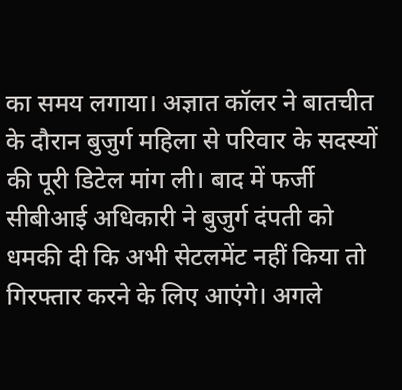का समय लगाया। अज्ञात कॉलर ने बातचीत के दौरान बुजुर्ग महिला से परिवार के सदस्यों की पूरी डिटेल मांग ली। बाद में फर्जी सीबीआई अधिकारी ने बुजुर्ग दंपती को धमकी दी कि अभी सेटलमेंट नहीं किया तो गिरफ्तार करने के लिए आएंगे। अगले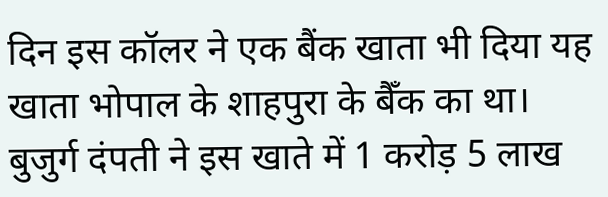दिन इस कॉलर ने एक बैंक खाता भी दिया यह खाता भोपाल के शाहपुरा के बैँक का था। बुजुर्ग दंपती ने इस खाते में 1 करोड़ 5 लाख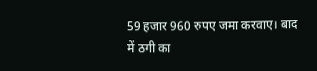59 हजार 960 रुपए जमा करवाए। बाद में ठगी का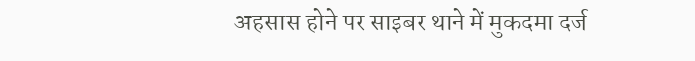अहसास होने पर साइबर थाने में मुकदमा दर्ज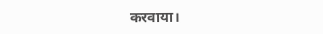करवाया।